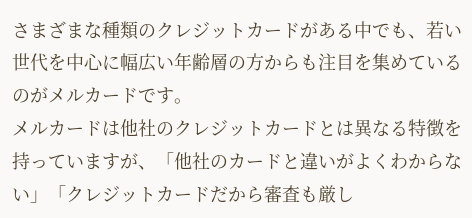さまざまな種類のクレジットカードがある中でも、若い世代を中心に幅広い年齢層の方からも注目を集めているのがメルカードです。
メルカードは他社のクレジットカードとは異なる特徴を持っていますが、「他社のカードと違いがよくわからない」「クレジットカードだから審査も厳し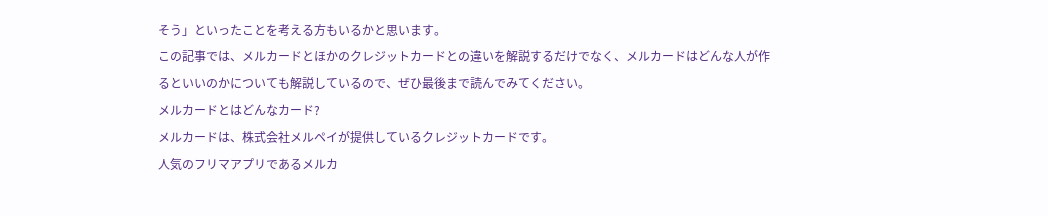そう」といったことを考える方もいるかと思います。
この記事では、メルカードとほかのクレジットカードとの違いを解説するだけでなく、メルカードはどんな人が作るといいのかについても解説しているので、ぜひ最後まで読んでみてください。
メルカードとはどんなカード?
メルカードは、株式会社メルペイが提供しているクレジットカードです。
人気のフリマアプリであるメルカ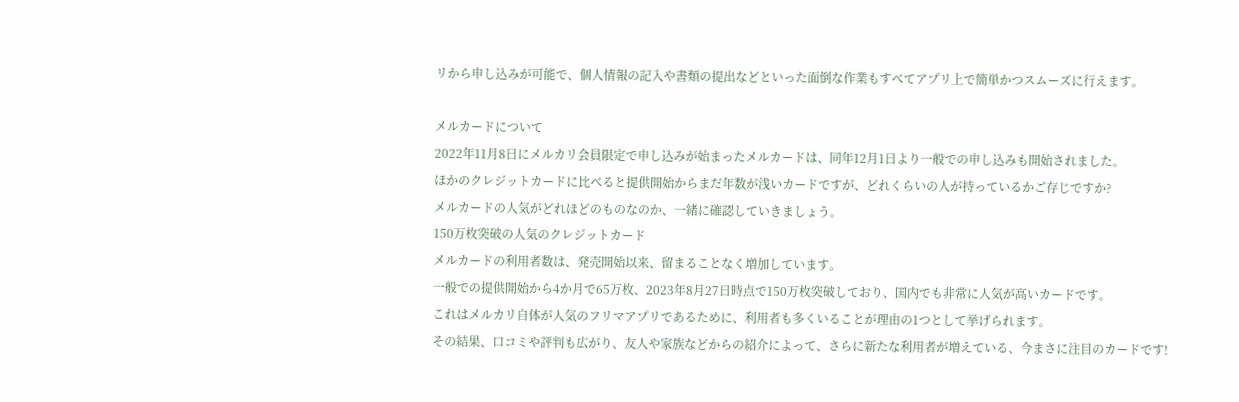リから申し込みが可能で、個人情報の記入や書類の提出などといった面倒な作業もすべてアプリ上で簡単かつスムーズに行えます。

メルカードについて
2022年11月8日にメルカリ会員限定で申し込みが始まったメルカードは、同年12月1日より一般での申し込みも開始されました。
ほかのクレジットカードに比べると提供開始からまだ年数が浅いカードですが、どれくらいの人が持っているかご存じですか?
メルカードの人気がどれほどのものなのか、一緒に確認していきましょう。
150万枚突破の人気のクレジットカード
メルカードの利用者数は、発売開始以来、留まることなく増加しています。
一般での提供開始から4か月で65万枚、2023年8月27日時点で150万枚突破しており、国内でも非常に人気が高いカードです。
これはメルカリ自体が人気のフリマアプリであるために、利用者も多くいることが理由の1つとして挙げられます。
その結果、口コミや評判も広がり、友人や家族などからの紹介によって、さらに新たな利用者が増えている、今まさに注目のカードです!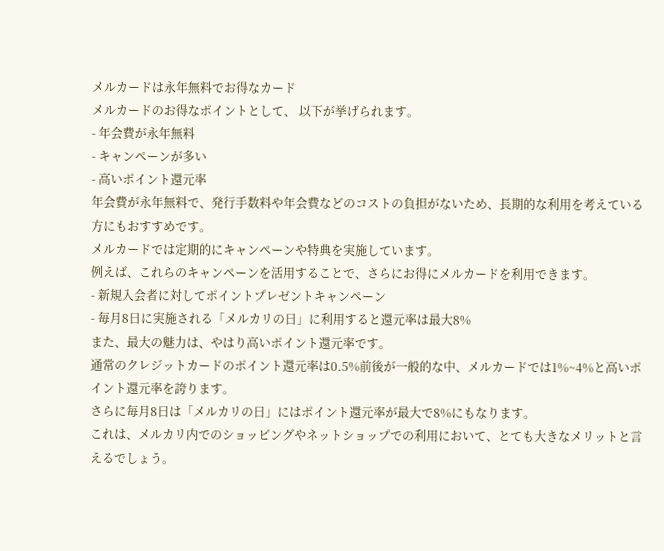メルカードは永年無料でお得なカード
メルカードのお得なポイントとして、 以下が挙げられます。
- 年会費が永年無料
- キャンペーンが多い
- 高いポイント還元率
年会費が永年無料で、発行手数料や年会費などのコストの負担がないため、長期的な利用を考えている方にもおすすめです。
メルカードでは定期的にキャンペーンや特典を実施しています。
例えば、これらのキャンペーンを活用することで、さらにお得にメルカードを利用できます。
- 新規入会者に対してポイントプレゼントキャンペーン
- 毎月8日に実施される「メルカリの日」に利用すると還元率は最大8%
また、最大の魅力は、やはり高いポイント還元率です。
通常のクレジットカードのポイント還元率は0.5%前後が一般的な中、メルカードでは1%~4%と高いポイント還元率を誇ります。
さらに毎月8日は「メルカリの日」にはポイント還元率が最大で8%にもなります。
これは、メルカリ内でのショッピングやネットショップでの利用において、とても大きなメリットと言えるでしょう。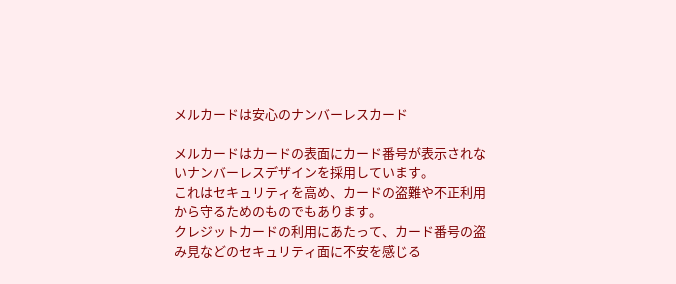メルカードは安心のナンバーレスカード

メルカードはカードの表面にカード番号が表示されないナンバーレスデザインを採用しています。
これはセキュリティを高め、カードの盗難や不正利用から守るためのものでもあります。
クレジットカードの利用にあたって、カード番号の盗み見などのセキュリティ面に不安を感じる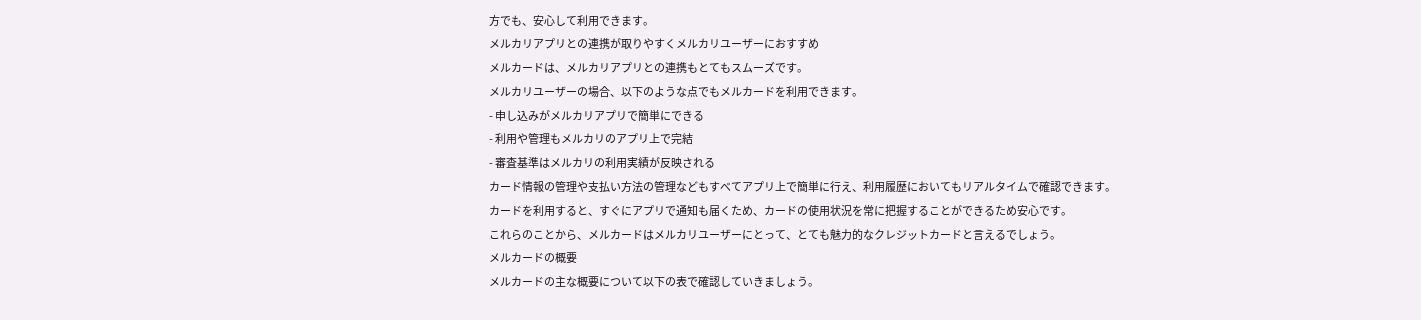方でも、安心して利用できます。
メルカリアプリとの連携が取りやすくメルカリユーザーにおすすめ
メルカードは、メルカリアプリとの連携もとてもスムーズです。
メルカリユーザーの場合、以下のような点でもメルカードを利用できます。
- 申し込みがメルカリアプリで簡単にできる
- 利用や管理もメルカリのアプリ上で完結
- 審査基準はメルカリの利用実績が反映される
カード情報の管理や支払い方法の管理などもすべてアプリ上で簡単に行え、利用履歴においてもリアルタイムで確認できます。
カードを利用すると、すぐにアプリで通知も届くため、カードの使用状況を常に把握することができるため安心です。
これらのことから、メルカードはメルカリユーザーにとって、とても魅力的なクレジットカードと言えるでしょう。
メルカードの概要
メルカードの主な概要について以下の表で確認していきましょう。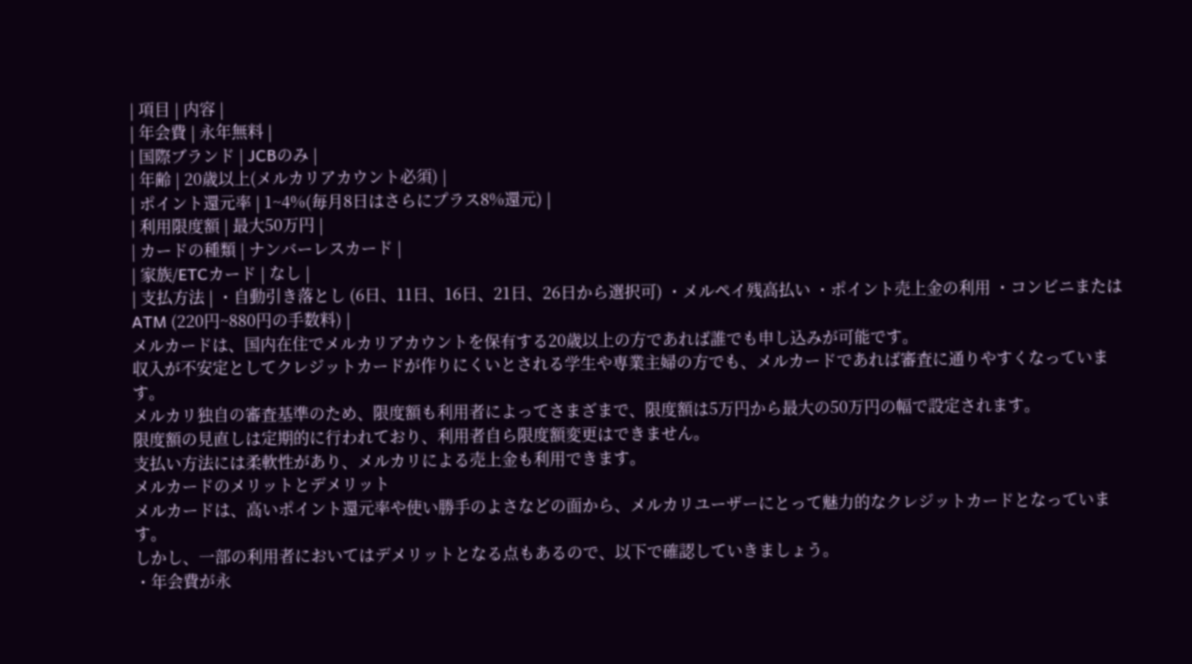| 項目 | 内容 |
| 年会費 | 永年無料 |
| 国際ブランド | JCBのみ |
| 年齢 | 20歳以上(メルカリアカウント必須) |
| ポイント還元率 | 1~4%(毎月8日はさらにプラス8%還元) |
| 利用限度額 | 最大50万円 |
| カードの種類 | ナンバーレスカード |
| 家族/ETCカード | なし |
| 支払方法 | ・自動引き落とし (6日、11日、16日、21日、26日から選択可) ・メルペイ残高払い ・ポイント売上金の利用 ・コンビニまたはATM (220円~880円の手数料) |
メルカードは、国内在住でメルカリアカウントを保有する20歳以上の方であれば誰でも申し込みが可能です。
収入が不安定としてクレジットカードが作りにくいとされる学生や専業主婦の方でも、メルカードであれば審査に通りやすくなっています。
メルカリ独自の審査基準のため、限度額も利用者によってさまざまで、限度額は5万円から最大の50万円の幅で設定されます。
限度額の見直しは定期的に行われており、利用者自ら限度額変更はできません。
支払い方法には柔軟性があり、メルカリによる売上金も利用できます。
メルカードのメリットとデメリット
メルカードは、高いポイント還元率や使い勝手のよさなどの面から、メルカリユーザーにとって魅力的なクレジットカードとなっています。
しかし、一部の利用者においてはデメリットとなる点もあるので、以下で確認していきましょう。
・年会費が永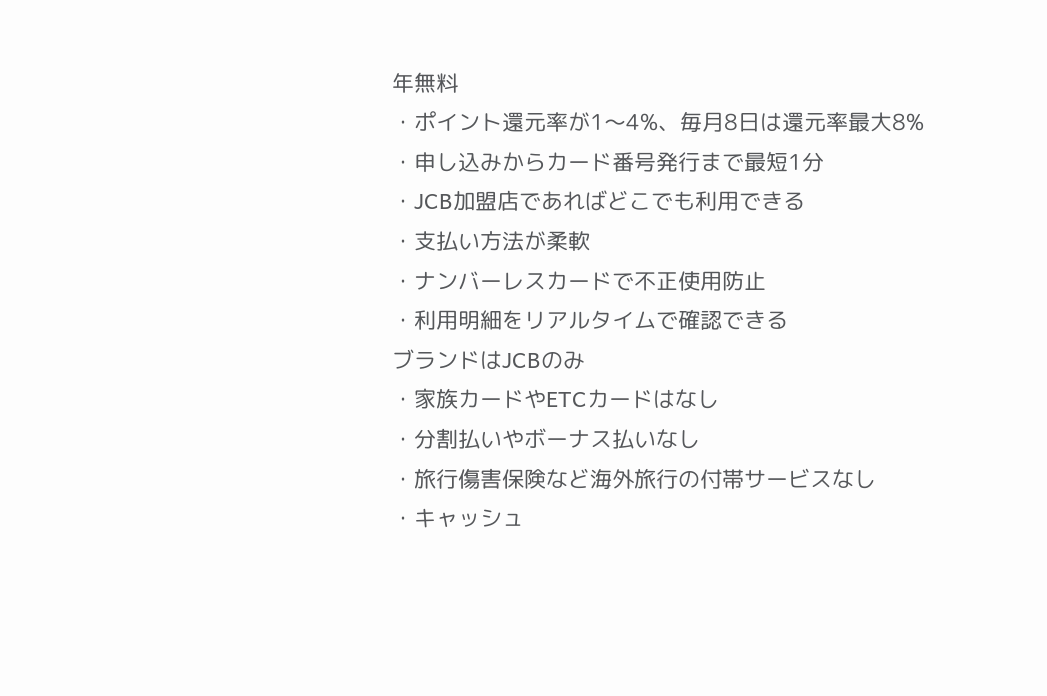年無料
・ポイント還元率が1〜4%、毎月8日は還元率最大8%
・申し込みからカード番号発行まで最短1分
・JCB加盟店であればどこでも利用できる
・支払い方法が柔軟
・ナンバーレスカードで不正使用防止
・利用明細をリアルタイムで確認できる
ブランドはJCBのみ
・家族カードやETCカードはなし
・分割払いやボーナス払いなし
・旅行傷害保険など海外旅行の付帯サービスなし
・キャッシュ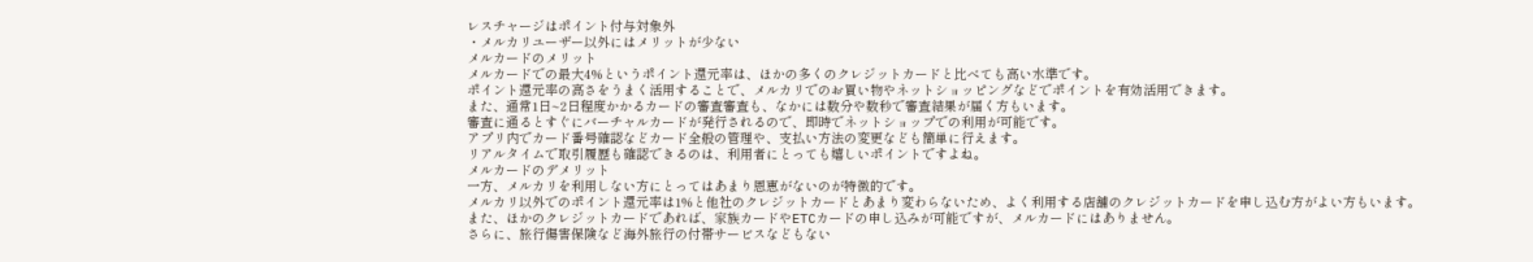レスチャージはポイント付与対象外
・メルカリユーザー以外にはメリットが少ない
メルカードのメリット
メルカードでの最大4%というポイント還元率は、ほかの多くのクレジットカードと比べても高い水準です。
ポイント還元率の高さをうまく活用することで、メルカリでのお買い物やネットショッピングなどでポイントを有効活用できます。
また、通常1日~2日程度かかるカードの審査審査も、なかには数分や数秒で審査結果が届く方もいます。
審査に通るとすぐにバーチャルカードが発行されるので、即時でネットショップでの利用が可能です。
アプリ内でカード番号確認などカード全般の管理や、支払い方法の変更なども簡単に行えます。
リアルタイムで取引履歴も確認できるのは、利用者にとっても嬉しいポイントですよね。
メルカードのデメリット
一方、メルカリを利用しない方にとってはあまり恩恵がないのが特徴的です。
メルカリ以外でのポイント還元率は1%と他社のクレジットカードとあまり変わらないため、よく利用する店舗のクレジットカードを申し込む方がよい方もいます。
また、ほかのクレジットカードであれば、家族カードやETCカードの申し込みが可能ですが、メルカードにはありません。
さらに、旅行傷害保険など海外旅行の付帯サービスなどもない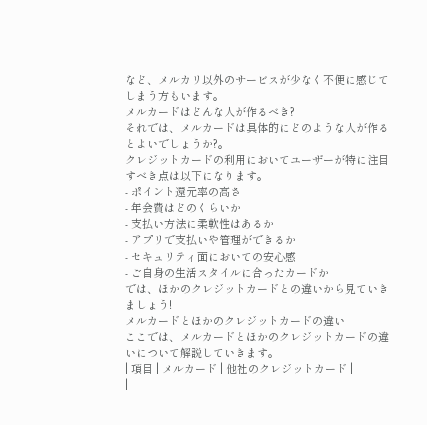など、メルカリ以外のサービスが少なく不便に感じてしまう方もいます。
メルカードはどんな人が作るべき?
それでは、メルカードは具体的にどのような人が作るとよいでしょうか?。
クレジットカードの利用においてユーザーが特に注目すべき点は以下になります。
- ポイント還元率の高さ
- 年会費はどのくらいか
- 支払い方法に柔軟性はあるか
- アプリで支払いや管理ができるか
- セキュリティ面においての安心感
- ご自身の生活スタイルに合ったカードか
では、ほかのクレジットカードとの違いから見ていきましょう!
メルカードとほかのクレジットカードの違い
ここでは、メルカードとほかのクレジットカードの違いについて解説していきます。
| 項目 | メルカード | 他社のクレジットカード |
|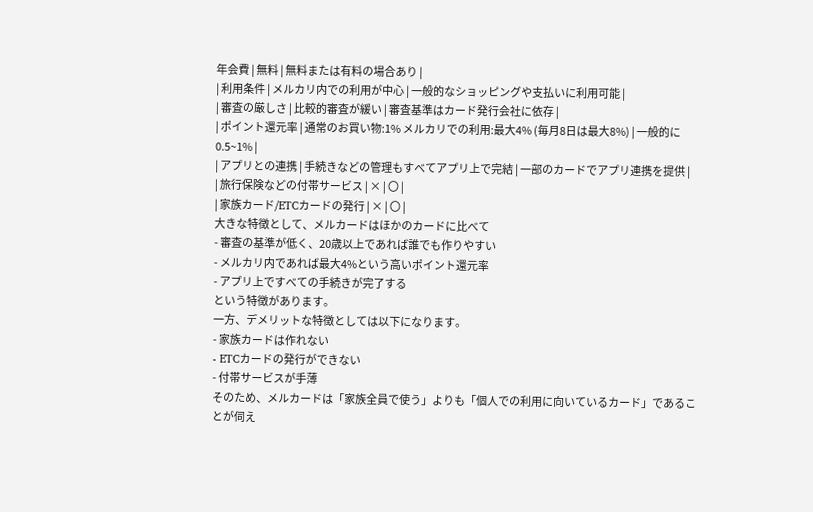年会費 | 無料 | 無料または有料の場合あり |
| 利用条件 | メルカリ内での利用が中心 | 一般的なショッピングや支払いに利用可能 |
| 審査の厳しさ | 比較的審査が緩い | 審査基準はカード発行会社に依存 |
| ポイント還元率 | 通常のお買い物:1% メルカリでの利用:最大4% (毎月8日は最大8%) | 一般的に0.5~1% |
| アプリとの連携 | 手続きなどの管理もすべてアプリ上で完結 | 一部のカードでアプリ連携を提供 |
| 旅行保険などの付帯サービス | × | 〇 |
| 家族カード/ETCカードの発行 | × | 〇 |
大きな特徴として、メルカードはほかのカードに比べて
- 審査の基準が低く、20歳以上であれば誰でも作りやすい
- メルカリ内であれば最大4%という高いポイント還元率
- アプリ上ですべての手続きが完了する
という特徴があります。
一方、デメリットな特徴としては以下になります。
- 家族カードは作れない
- ETCカードの発行ができない
- 付帯サービスが手薄
そのため、メルカードは「家族全員で使う」よりも「個人での利用に向いているカード」であることが伺え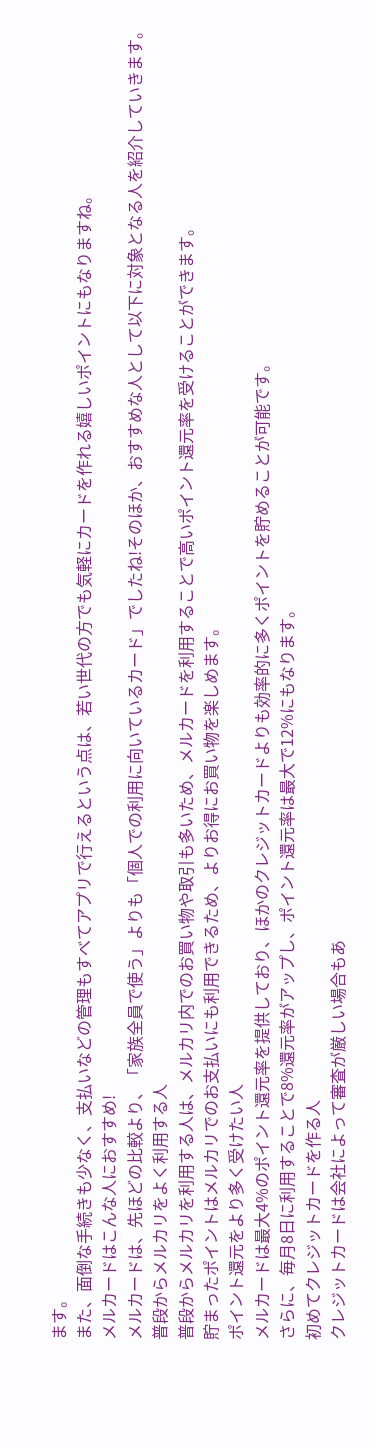ます。
また、面倒な手続きも少なく、支払いなどの管理もすべてアプリで行えるという点は、若い世代の方でも気軽にカードを作れる嬉しいポイントにもなりますね。
メルカードはこんな人におすすめ!
メルカードは、先ほどの比較より、「家族全員で使う」よりも「個人での利用に向いているカード」でしたね!そのほか、おすすめな人として以下に対象となる人を紹介していきます。
普段からメルカリをよく利用する人
普段からメルカリを利用する人は、メルカリ内でのお買い物や取引も多いため、メルカードを利用することで高いポイント還元率を受けることができます。
貯まったポイントはメルカリでのお支払いにも利用できるため、よりお得にお買い物を楽しめます。
ポイント還元をより多く受けたい人
メルカードは最大4%のポイント還元率を提供しており、ほかのクレジットカードよりも効率的に多くポイントを貯めることが可能です。
さらに、毎月8日に利用することで8%還元率がアップし、ポイント還元率は最大で12%にもなります。
初めてクレジットカードを作る人
クレジットカードは会社によって審査が厳しい場合もあ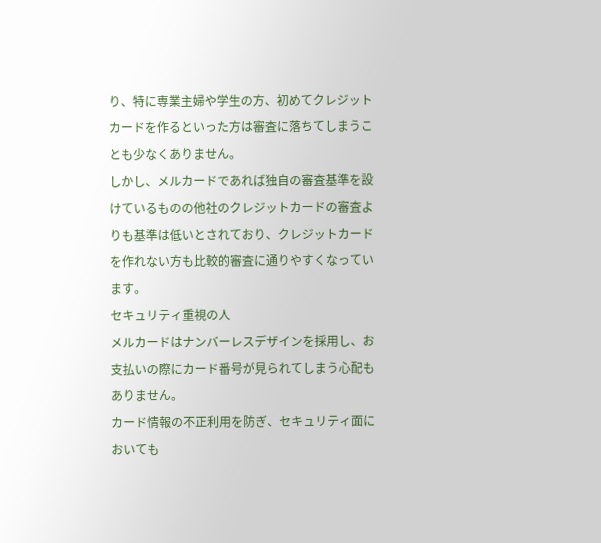り、特に専業主婦や学生の方、初めてクレジットカードを作るといった方は審査に落ちてしまうことも少なくありません。
しかし、メルカードであれば独自の審査基準を設けているものの他社のクレジットカードの審査よりも基準は低いとされており、クレジットカードを作れない方も比較的審査に通りやすくなっています。
セキュリティ重視の人
メルカードはナンバーレスデザインを採用し、お支払いの際にカード番号が見られてしまう心配もありません。
カード情報の不正利用を防ぎ、セキュリティ面においても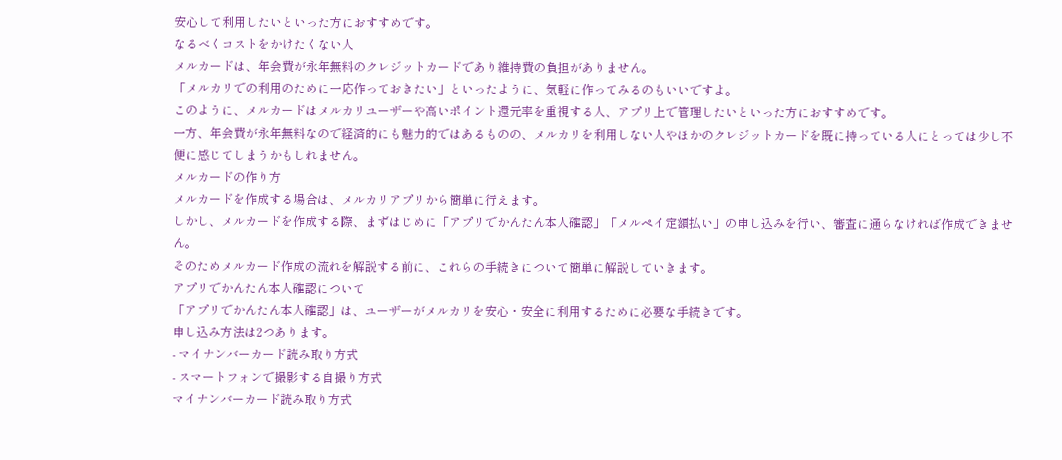安心して利用したいといった方におすすめです。
なるべくコストをかけたくない人
メルカードは、年会費が永年無料のクレジットカードであり維持費の負担がありません。
「メルカリでの利用のために一応作っておきたい」といったように、気軽に作ってみるのもいいですよ。
このように、メルカードはメルカリユーザーや高いポイント還元率を重視する人、アプリ上で管理したいといった方におすすめです。
一方、年会費が永年無料なので経済的にも魅力的ではあるものの、メルカリを利用しない人やほかのクレジットカードを既に持っている人にとっては少し不便に感じてしまうかもしれません。
メルカードの作り方
メルカードを作成する場合は、メルカリアプリから簡単に行えます。
しかし、メルカードを作成する際、まずはじめに「アプリでかんたん本人確認」「メルペイ定額払い」の申し込みを行い、審査に通らなければ作成できません。
そのためメルカード作成の流れを解説する前に、これらの手続きについて簡単に解説していきます。
アプリでかんたん本人確認について
「アプリでかんたん本人確認」は、ユーザーがメルカリを安心・安全に利用するために必要な手続きです。
申し込み方法は2つあります。
- マイナンバーカード読み取り方式
- スマートフォンで撮影する自撮り方式
マイナンバーカード読み取り方式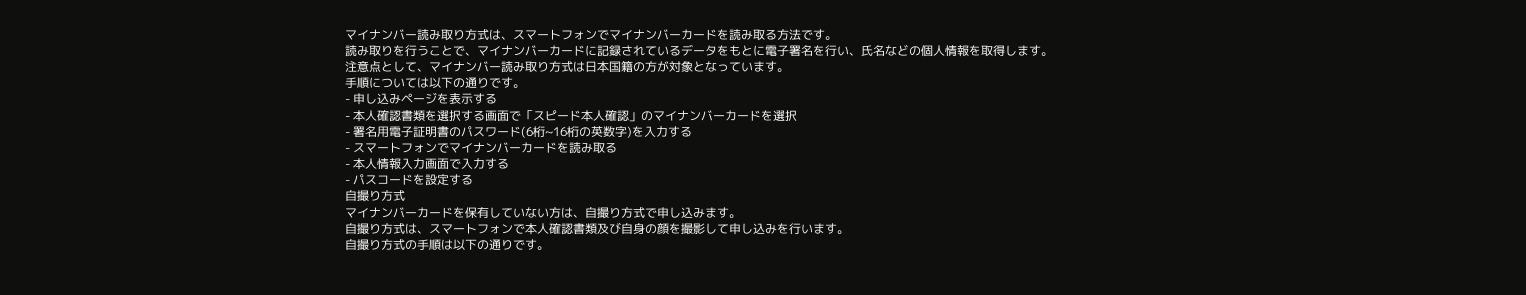マイナンバー読み取り方式は、スマートフォンでマイナンバーカードを読み取る方法です。
読み取りを行うことで、マイナンバーカードに記録されているデータをもとに電子署名を行い、氏名などの個人情報を取得します。
注意点として、マイナンバー読み取り方式は日本国籍の方が対象となっています。
手順については以下の通りです。
- 申し込みページを表示する
- 本人確認書類を選択する画面で「スピード本人確認」のマイナンバーカードを選択
- 署名用電子証明書のパスワード(6桁~16桁の英数字)を入力する
- スマートフォンでマイナンバーカードを読み取る
- 本人情報入力画面で入力する
- パスコードを設定する
自撮り方式
マイナンバーカードを保有していない方は、自撮り方式で申し込みます。
自撮り方式は、スマートフォンで本人確認書類及び自身の顔を撮影して申し込みを行います。
自撮り方式の手順は以下の通りです。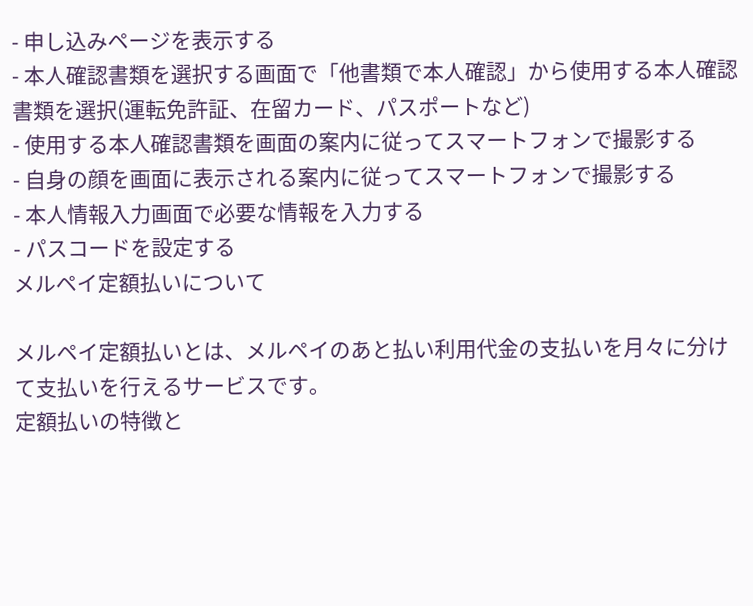- 申し込みページを表示する
- 本人確認書類を選択する画面で「他書類で本人確認」から使用する本人確認書類を選択(運転免許証、在留カード、パスポートなど)
- 使用する本人確認書類を画面の案内に従ってスマートフォンで撮影する
- 自身の顔を画面に表示される案内に従ってスマートフォンで撮影する
- 本人情報入力画面で必要な情報を入力する
- パスコードを設定する
メルペイ定額払いについて

メルペイ定額払いとは、メルペイのあと払い利用代金の支払いを月々に分けて支払いを行えるサービスです。
定額払いの特徴と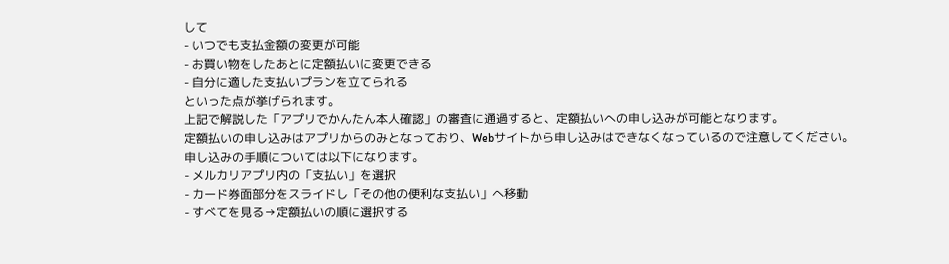して
- いつでも支払金額の変更が可能
- お買い物をしたあとに定額払いに変更できる
- 自分に適した支払いプランを立てられる
といった点が挙げられます。
上記で解説した「アプリでかんたん本人確認」の審査に通過すると、定額払いへの申し込みが可能となります。
定額払いの申し込みはアプリからのみとなっており、Webサイトから申し込みはできなくなっているので注意してください。
申し込みの手順については以下になります。
- メルカリアプリ内の「支払い」を選択
- カード券面部分をスライドし「その他の便利な支払い」へ移動
- すべてを見る→定額払いの順に選択する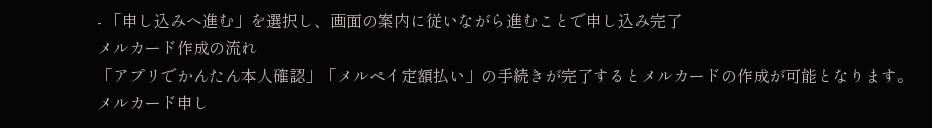- 「申し込みへ進む」を選択し、画面の案内に従いながら進むことで申し込み完了
メルカード作成の流れ
「アプリでかんたん本人確認」「メルペイ定額払い」の手続きが完了するとメルカードの作成が可能となります。
メルカード申し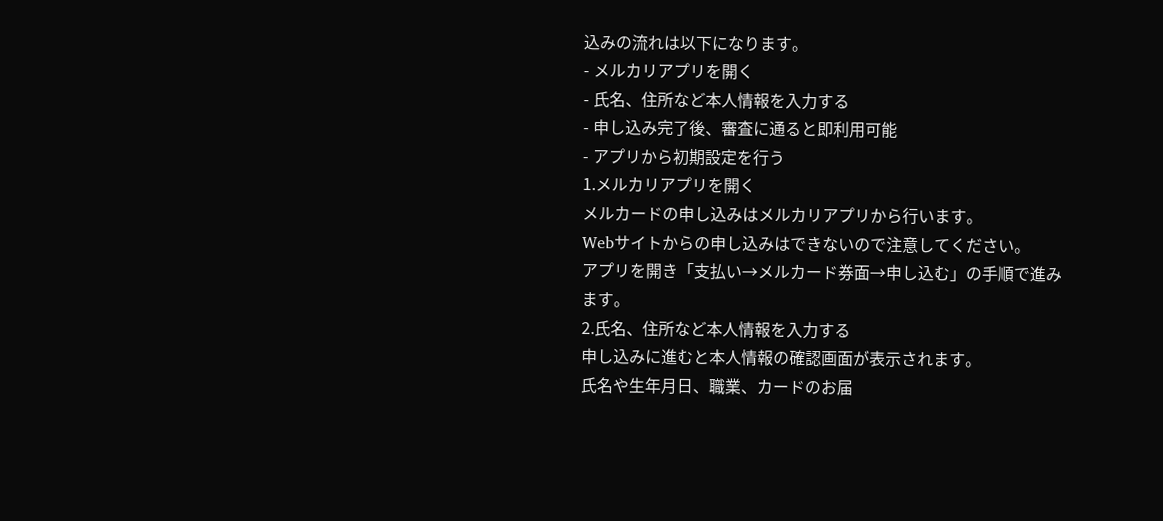込みの流れは以下になります。
- メルカリアプリを開く
- 氏名、住所など本人情報を入力する
- 申し込み完了後、審査に通ると即利用可能
- アプリから初期設定を行う
1.メルカリアプリを開く
メルカードの申し込みはメルカリアプリから行います。
Webサイトからの申し込みはできないので注意してください。
アプリを開き「支払い→メルカード券面→申し込む」の手順で進みます。
2.氏名、住所など本人情報を入力する
申し込みに進むと本人情報の確認画面が表示されます。
氏名や生年月日、職業、カードのお届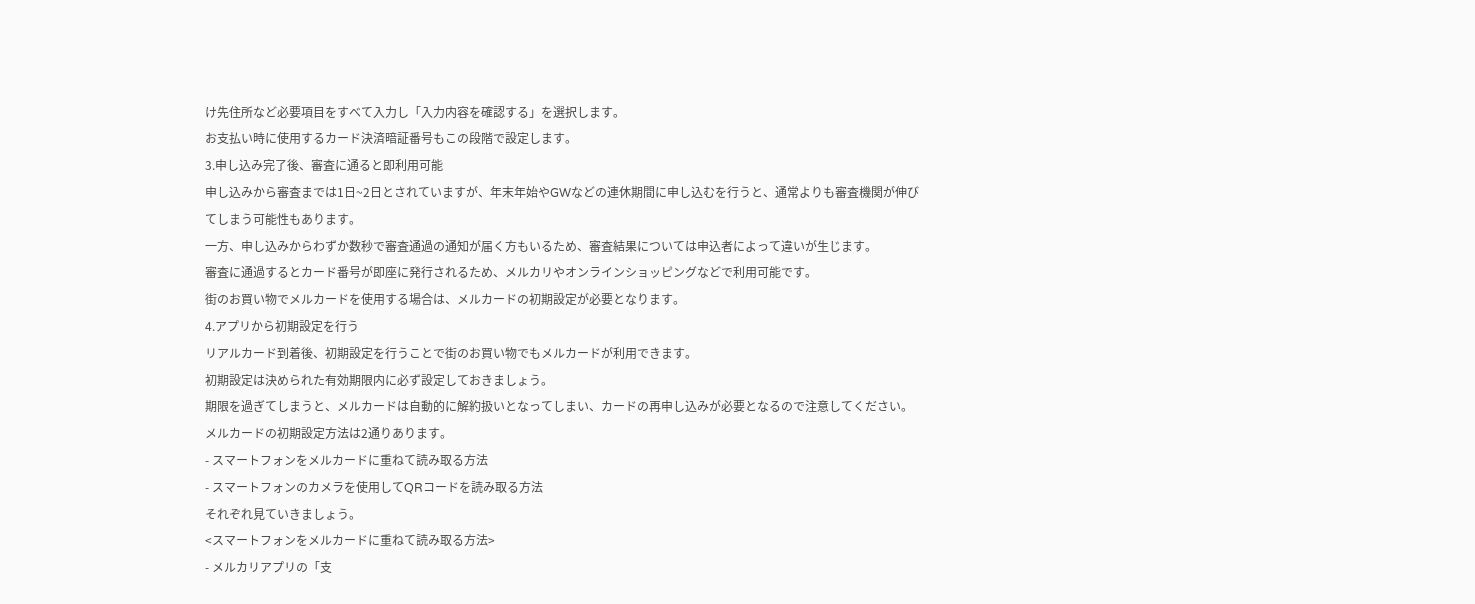け先住所など必要項目をすべて入力し「入力内容を確認する」を選択します。
お支払い時に使用するカード決済暗証番号もこの段階で設定します。
3.申し込み完了後、審査に通ると即利用可能
申し込みから審査までは1日~2日とされていますが、年末年始やGWなどの連休期間に申し込むを行うと、通常よりも審査機関が伸びてしまう可能性もあります。
一方、申し込みからわずか数秒で審査通過の通知が届く方もいるため、審査結果については申込者によって違いが生じます。
審査に通過するとカード番号が即座に発行されるため、メルカリやオンラインショッピングなどで利用可能です。
街のお買い物でメルカードを使用する場合は、メルカードの初期設定が必要となります。
4.アプリから初期設定を行う
リアルカード到着後、初期設定を行うことで街のお買い物でもメルカードが利用できます。
初期設定は決められた有効期限内に必ず設定しておきましょう。
期限を過ぎてしまうと、メルカードは自動的に解約扱いとなってしまい、カードの再申し込みが必要となるので注意してください。
メルカードの初期設定方法は2通りあります。
- スマートフォンをメルカードに重ねて読み取る方法
- スマートフォンのカメラを使用してQRコードを読み取る方法
それぞれ見ていきましょう。
<スマートフォンをメルカードに重ねて読み取る方法>
- メルカリアプリの「支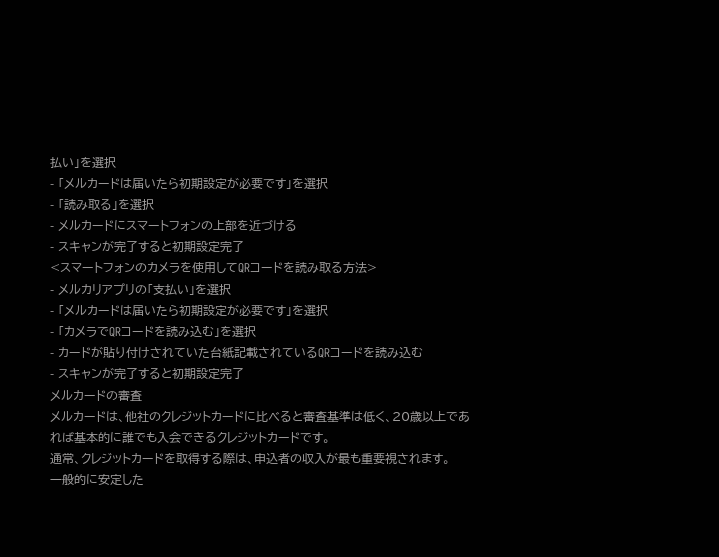払い」を選択
- 「メルカードは届いたら初期設定が必要です」を選択
- 「読み取る」を選択
- メルカードにスマートフォンの上部を近づける
- スキャンが完了すると初期設定完了
<スマートフォンのカメラを使用してQRコードを読み取る方法>
- メルカリアプリの「支払い」を選択
- 「メルカードは届いたら初期設定が必要です」を選択
- 「カメラでQRコードを読み込む」を選択
- カードが貼り付けされていた台紙記載されているQRコードを読み込む
- スキャンが完了すると初期設定完了
メルカードの審査
メルカードは、他社のクレジットカードに比べると審査基準は低く、20歳以上であれば基本的に誰でも入会できるクレジットカードです。
通常、クレジットカードを取得する際は、申込者の収入が最も重要視されます。
一般的に安定した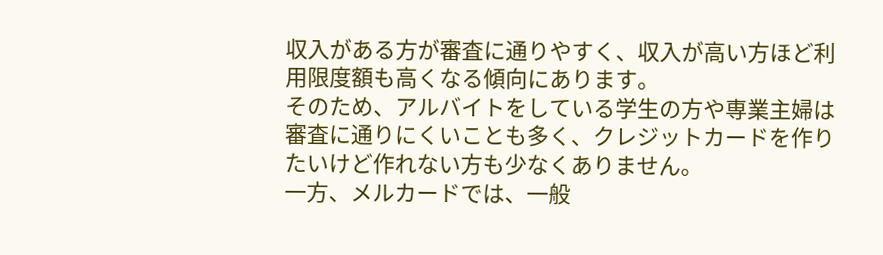収入がある方が審査に通りやすく、収入が高い方ほど利用限度額も高くなる傾向にあります。
そのため、アルバイトをしている学生の方や専業主婦は審査に通りにくいことも多く、クレジットカードを作りたいけど作れない方も少なくありません。
一方、メルカードでは、一般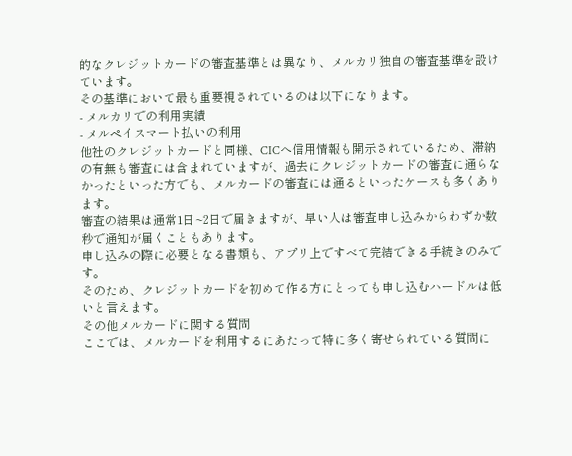的なクレジットカードの審査基準とは異なり、メルカリ独自の審査基準を設けています。
その基準において最も重要視されているのは以下になります。
- メルカリでの利用実績
- メルペイスマート払いの利用
他社のクレジットカードと同様、CICへ信用情報も開示されているため、滞納の有無も審査には含まれていますが、過去にクレジットカードの審査に通らなかったといった方でも、メルカードの審査には通るといったケースも多くあります。
審査の結果は通常1日~2日で届きますが、早い人は審査申し込みからわずか数秒で通知が届くこともあります。
申し込みの際に必要となる書類も、アプリ上ですべて完結できる手続きのみです。
そのため、クレジットカードを初めて作る方にとっても申し込むハードルは低いと言えます。
その他メルカードに関する質問
ここでは、メルカードを利用するにあたって特に多く寄せられている質問に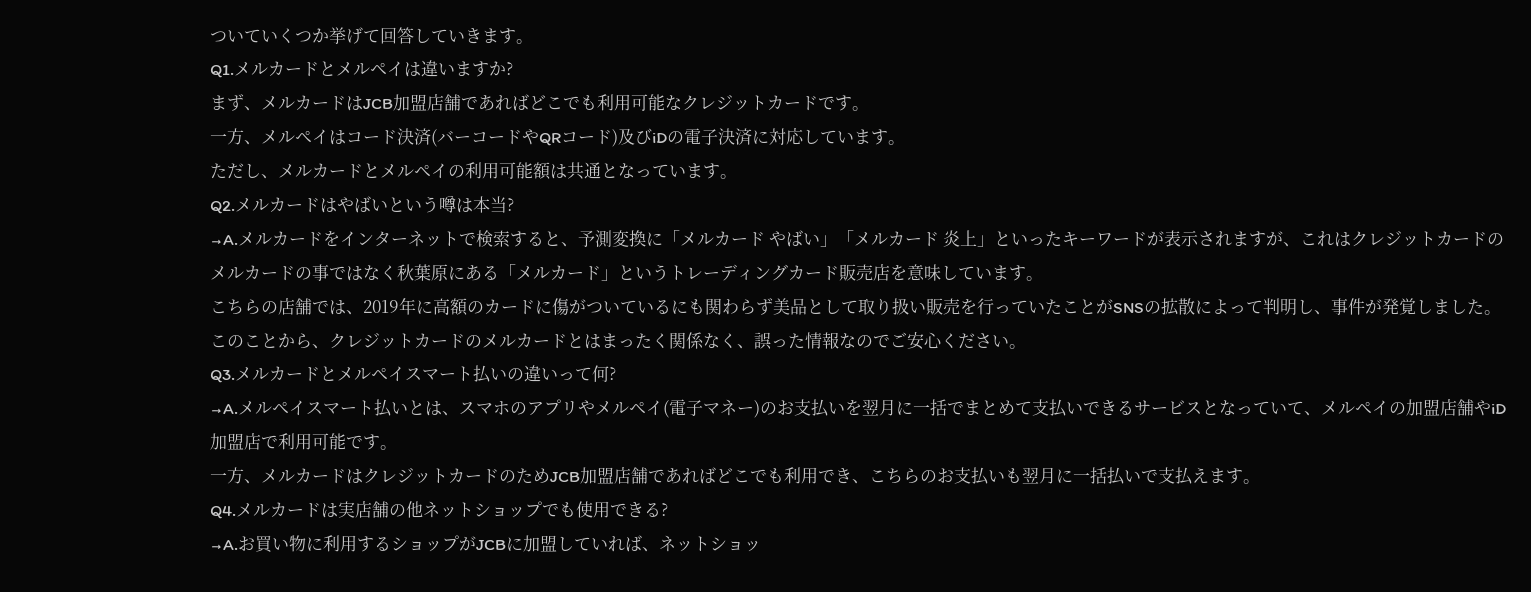ついていくつか挙げて回答していきます。
Q1.メルカードとメルペイは違いますか?
まず、メルカードはJCB加盟店舗であればどこでも利用可能なクレジットカードです。
一方、メルペイはコード決済(バーコードやQRコード)及びiDの電子決済に対応しています。
ただし、メルカードとメルペイの利用可能額は共通となっています。
Q2.メルカードはやばいという噂は本当?
→A.メルカードをインターネットで検索すると、予測変換に「メルカード やばい」「メルカード 炎上」といったキーワードが表示されますが、これはクレジットカードのメルカードの事ではなく秋葉原にある「メルカード」というトレーディングカード販売店を意味しています。
こちらの店舗では、2019年に高額のカードに傷がついているにも関わらず美品として取り扱い販売を行っていたことがSNSの拡散によって判明し、事件が発覚しました。
このことから、クレジットカードのメルカードとはまったく関係なく、誤った情報なのでご安心ください。
Q3.メルカードとメルペイスマート払いの違いって何?
→A.メルペイスマート払いとは、スマホのアプリやメルペイ(電子マネー)のお支払いを翌月に一括でまとめて支払いできるサービスとなっていて、メルペイの加盟店舗やiD加盟店で利用可能です。
一方、メルカードはクレジットカードのためJCB加盟店舗であればどこでも利用でき、こちらのお支払いも翌月に一括払いで支払えます。
Q4.メルカードは実店舗の他ネットショップでも使用できる?
→A.お買い物に利用するショップがJCBに加盟していれば、ネットショッ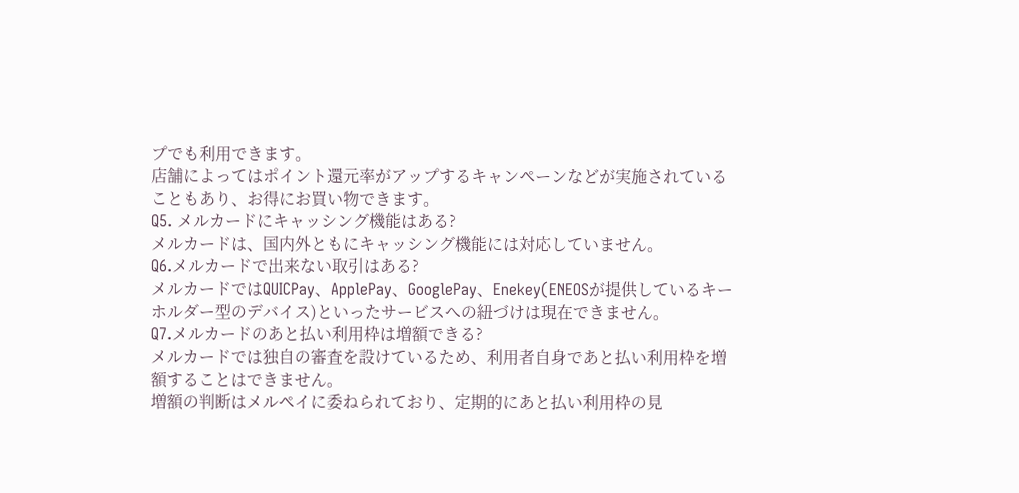プでも利用できます。
店舗によってはポイント還元率がアップするキャンペーンなどが実施されていることもあり、お得にお買い物できます。
Q5. メルカードにキャッシング機能はある?
メルカードは、国内外ともにキャッシング機能には対応していません。
Q6.メルカードで出来ない取引はある?
メルカードではQUICPay、ApplePay、GooglePay、Enekey(ENEOSが提供しているキーホルダー型のデバイス)といったサービスへの紐づけは現在できません。
Q7.メルカードのあと払い利用枠は増額できる?
メルカードでは独自の審査を設けているため、利用者自身であと払い利用枠を増額することはできません。
増額の判断はメルペイに委ねられており、定期的にあと払い利用枠の見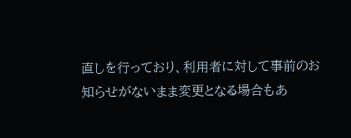直しを行っており、利用者に対して事前のお知らせがないまま変更となる場合もあ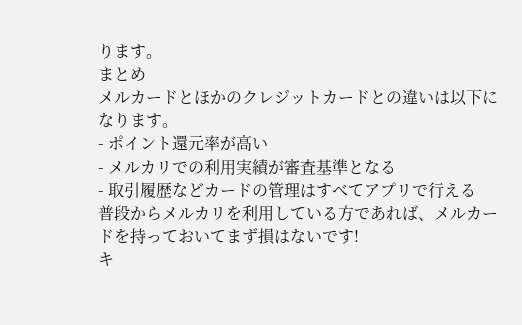ります。
まとめ
メルカードとほかのクレジットカードとの違いは以下になります。
- ポイント還元率が高い
- メルカリでの利用実績が審査基準となる
- 取引履歴などカードの管理はすべてアプリで行える
普段からメルカリを利用している方であれば、メルカードを持っておいてまず損はないです!
キ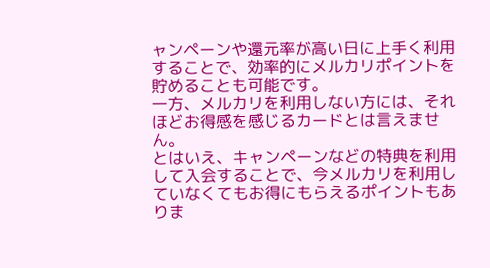ャンペーンや還元率が高い日に上手く利用することで、効率的にメルカリポイントを貯めることも可能です。
一方、メルカリを利用しない方には、それほどお得感を感じるカードとは言えません。
とはいえ、キャンペーンなどの特典を利用して入会することで、今メルカリを利用していなくてもお得にもらえるポイントもありま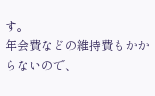す。
年会費などの維持費もかからないので、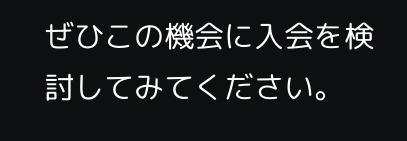ぜひこの機会に入会を検討してみてください。